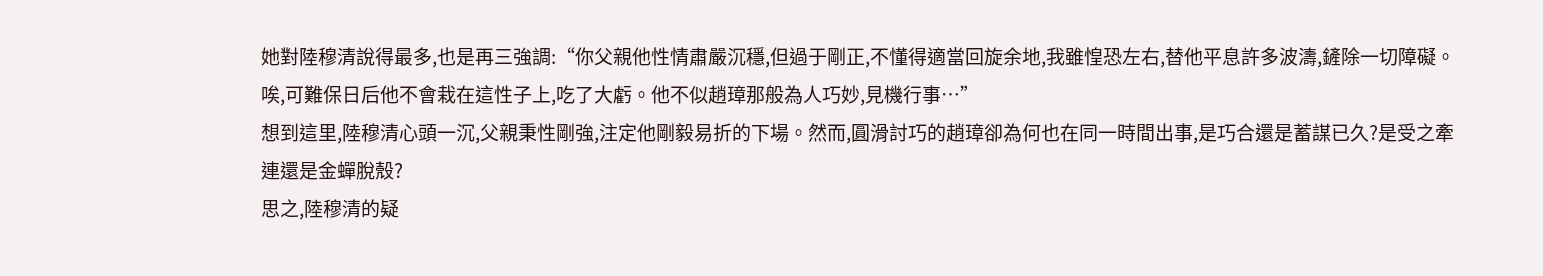她對陸穆清說得最多,也是再三強調:“你父親他性情肅嚴沉穩,但過于剛正,不懂得適當回旋余地,我雖惶恐左右,替他平息許多波濤,鏟除一切障礙。唉,可難保日后他不會栽在這性子上,吃了大虧。他不似趙璋那般為人巧妙,見機行事…”
想到這里,陸穆清心頭一沉,父親秉性剛強,注定他剛毅易折的下場。然而,圓滑討巧的趙璋卻為何也在同一時間出事,是巧合還是蓄謀已久?是受之牽連還是金蟬脫殼?
思之,陸穆清的疑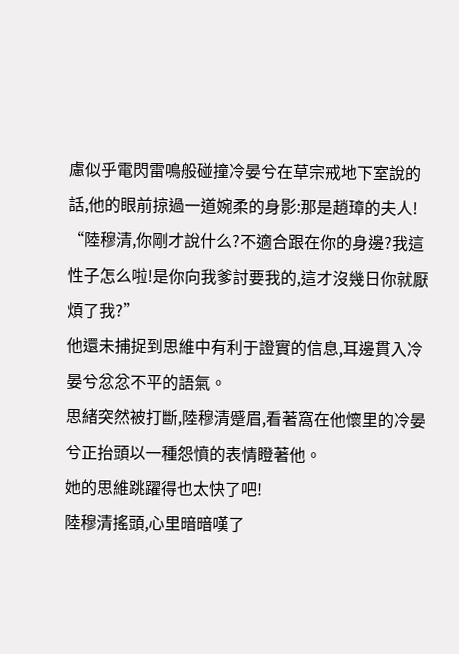慮似乎電閃雷鳴般碰撞冷晏兮在草宗戒地下室說的話,他的眼前掠過一道婉柔的身影:那是趙璋的夫人!
“陸穆清,你剛才說什么?不適合跟在你的身邊?我這性子怎么啦!是你向我爹討要我的,這才沒幾日你就厭煩了我?”
他還未捕捉到思維中有利于證實的信息,耳邊貫入冷晏兮忿忿不平的語氣。
思緒突然被打斷,陸穆清蹙眉,看著窩在他懷里的冷晏兮正抬頭以一種怨憤的表情瞪著他。
她的思維跳躍得也太快了吧!
陸穆清搖頭,心里暗暗嘆了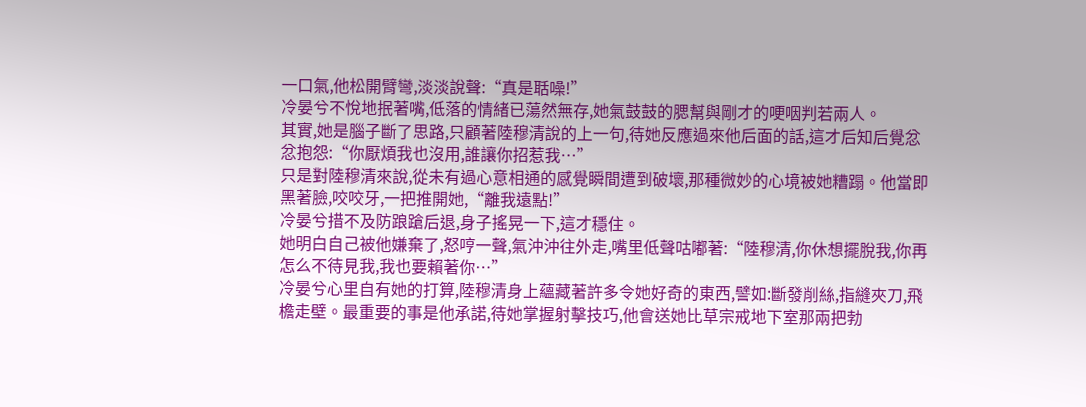一口氣,他松開臂彎,淡淡說聲:“真是聒噪!”
冷晏兮不悅地抿著嘴,低落的情緒已蕩然無存,她氣鼓鼓的腮幫與剛才的哽咽判若兩人。
其實,她是腦子斷了思路,只顧著陸穆清說的上一句,待她反應過來他后面的話,這才后知后覺忿忿抱怨:“你厭煩我也沒用,誰讓你招惹我…”
只是對陸穆清來說,從未有過心意相通的感覺瞬間遭到破壞,那種微妙的心境被她糟蹋。他當即黑著臉,咬咬牙,一把推開她,“離我遠點!”
冷晏兮措不及防踉蹌后退,身子搖晃一下,這才穩住。
她明白自己被他嫌棄了,怒哼一聲,氣沖沖往外走,嘴里低聲咕嘟著:“陸穆清,你休想擺脫我,你再怎么不待見我,我也要賴著你…”
冷晏兮心里自有她的打算,陸穆清身上蘊藏著許多令她好奇的東西,譬如:斷發削絲,指縫夾刀,飛檐走壁。最重要的事是他承諾,待她掌握射擊技巧,他會送她比草宗戒地下室那兩把勃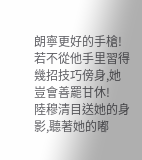朗寧更好的手槍!
若不從他手里習得幾招技巧傍身,她豈會善罷甘休!
陸穆清目送她的身影,聽著她的嘟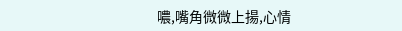噥,嘴角微微上揚,心情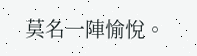莫名一陣愉悅。